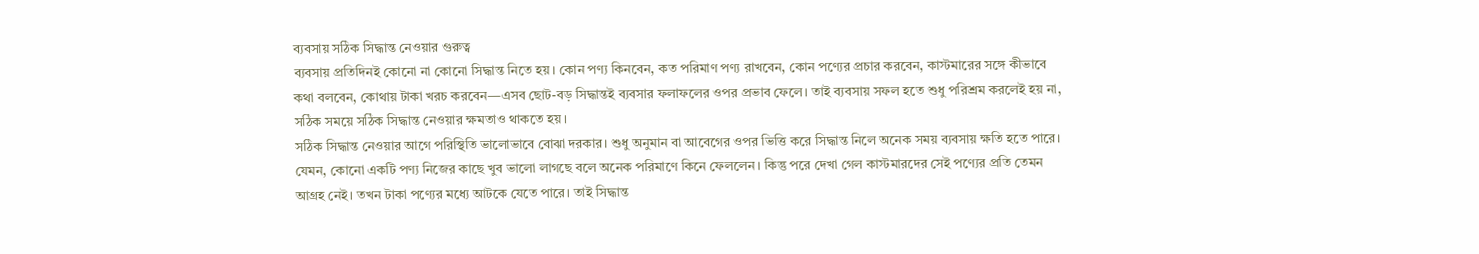ব্যবসায় সঠিক সিদ্ধান্ত নেওয়ার গুরুত্ব
ব্যবসায় প্রতিদিনই কোনো না কোনো সিদ্ধান্ত নিতে হয়। কোন পণ্য কিনবেন, কত পরিমাণ পণ্য রাখবেন, কোন পণ্যের প্রচার করবেন, কাস্টমারের সঙ্গে কীভাবে কথা বলবেন, কোথায় টাকা খরচ করবেন—এসব ছোট-বড় সিদ্ধান্তই ব্যবসার ফলাফলের ওপর প্রভাব ফেলে। তাই ব্যবসায় সফল হতে শুধু পরিশ্রম করলেই হয় না, সঠিক সময়ে সঠিক সিদ্ধান্ত নেওয়ার ক্ষমতাও থাকতে হয়।
সঠিক সিদ্ধান্ত নেওয়ার আগে পরিস্থিতি ভালোভাবে বোঝা দরকার। শুধু অনুমান বা আবেগের ওপর ভিত্তি করে সিদ্ধান্ত নিলে অনেক সময় ব্যবসায় ক্ষতি হতে পারে। যেমন, কোনো একটি পণ্য নিজের কাছে খুব ভালো লাগছে বলে অনেক পরিমাণে কিনে ফেললেন। কিন্তু পরে দেখা গেল কাস্টমারদের সেই পণ্যের প্রতি তেমন আগ্রহ নেই। তখন টাকা পণ্যের মধ্যে আটকে যেতে পারে। তাই সিদ্ধান্ত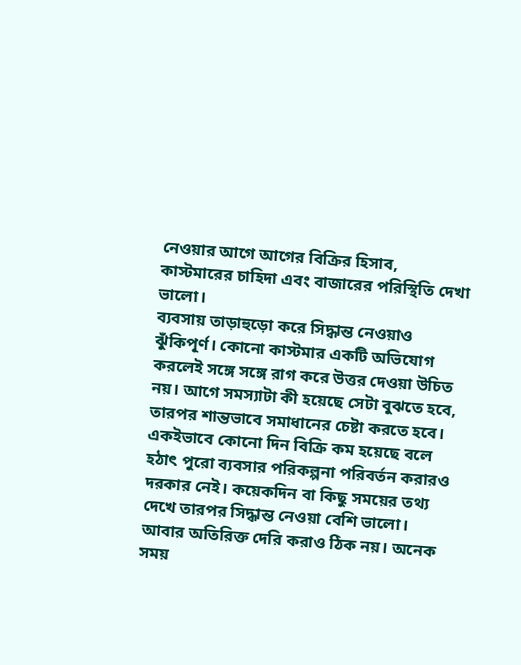নেওয়ার আগে আগের বিক্রির হিসাব, কাস্টমারের চাহিদা এবং বাজারের পরিস্থিতি দেখা ভালো।
ব্যবসায় তাড়াহুড়ো করে সিদ্ধান্ত নেওয়াও ঝুঁকিপূর্ণ। কোনো কাস্টমার একটি অভিযোগ করলেই সঙ্গে সঙ্গে রাগ করে উত্তর দেওয়া উচিত নয়। আগে সমস্যাটা কী হয়েছে সেটা বুঝতে হবে, তারপর শান্তভাবে সমাধানের চেষ্টা করতে হবে। একইভাবে কোনো দিন বিক্রি কম হয়েছে বলে হঠাৎ পুরো ব্যবসার পরিকল্পনা পরিবর্তন করারও দরকার নেই। কয়েকদিন বা কিছু সময়ের তথ্য দেখে তারপর সিদ্ধান্ত নেওয়া বেশি ভালো।
আবার অতিরিক্ত দেরি করাও ঠিক নয়। অনেক সময়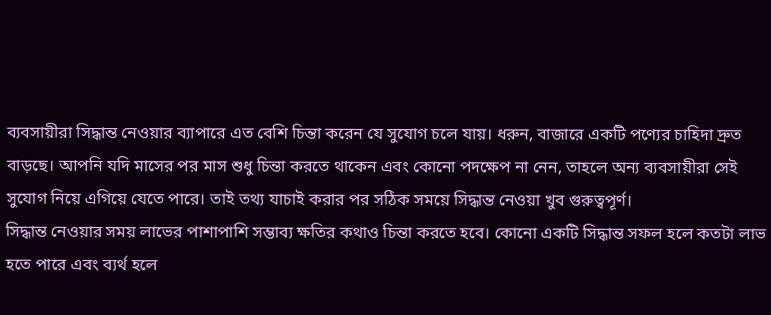ব্যবসায়ীরা সিদ্ধান্ত নেওয়ার ব্যাপারে এত বেশি চিন্তা করেন যে সুযোগ চলে যায়। ধরুন, বাজারে একটি পণ্যের চাহিদা দ্রুত বাড়ছে। আপনি যদি মাসের পর মাস শুধু চিন্তা করতে থাকেন এবং কোনো পদক্ষেপ না নেন, তাহলে অন্য ব্যবসায়ীরা সেই সুযোগ নিয়ে এগিয়ে যেতে পারে। তাই তথ্য যাচাই করার পর সঠিক সময়ে সিদ্ধান্ত নেওয়া খুব গুরুত্বপূর্ণ।
সিদ্ধান্ত নেওয়ার সময় লাভের পাশাপাশি সম্ভাব্য ক্ষতির কথাও চিন্তা করতে হবে। কোনো একটি সিদ্ধান্ত সফল হলে কতটা লাভ হতে পারে এবং ব্যর্থ হলে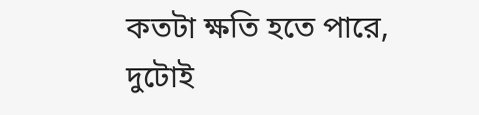কতটা ক্ষতি হতে পারে, দুটোই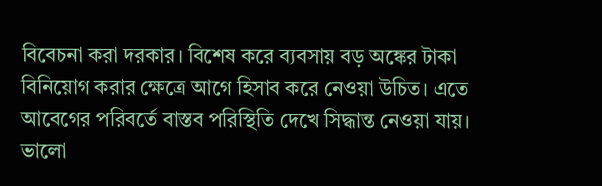বিবেচনা করা দরকার। বিশেষ করে ব্যবসায় বড় অঙ্কের টাকা বিনিয়োগ করার ক্ষেত্রে আগে হিসাব করে নেওয়া উচিত। এতে আবেগের পরিবর্তে বাস্তব পরিস্থিতি দেখে সিদ্ধান্ত নেওয়া যায়।
ভালো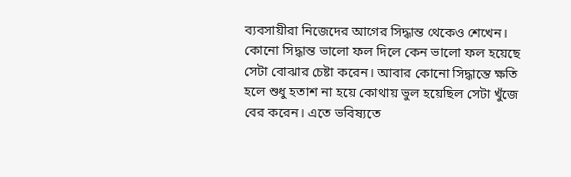ব্যবসায়ীরা নিজেদের আগের সিদ্ধান্ত থেকেও শেখেন। কোনো সিদ্ধান্ত ভালো ফল দিলে কেন ভালো ফল হয়েছে সেটা বোঝার চেষ্টা করেন। আবার কোনো সিদ্ধান্তে ক্ষতি হলে শুধু হতাশ না হয়ে কোথায় ভুল হয়েছিল সেটা খুঁজে বের করেন। এতে ভবিষ্যতে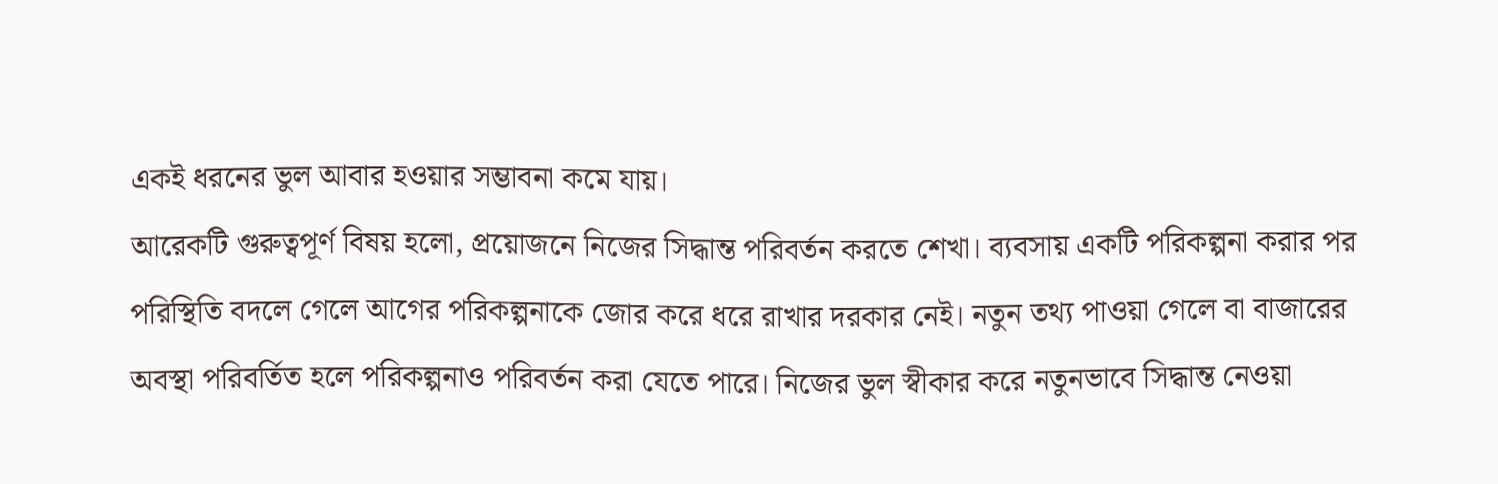একই ধরনের ভুল আবার হওয়ার সম্ভাবনা কমে যায়।
আরেকটি গুরুত্বপূর্ণ বিষয় হলো, প্রয়োজনে নিজের সিদ্ধান্ত পরিবর্তন করতে শেখা। ব্যবসায় একটি পরিকল্পনা করার পর পরিস্থিতি বদলে গেলে আগের পরিকল্পনাকে জোর করে ধরে রাখার দরকার নেই। নতুন তথ্য পাওয়া গেলে বা বাজারের অবস্থা পরিবর্তিত হলে পরিকল্পনাও পরিবর্তন করা যেতে পারে। নিজের ভুল স্বীকার করে নতুনভাবে সিদ্ধান্ত নেওয়া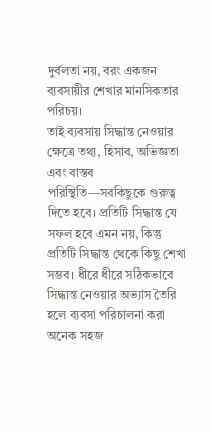দুর্বলতা নয়, বরং একজন ব্যবসায়ীর শেখার মানসিকতার পরিচয়।
তাই ব্যবসায় সিদ্ধান্ত নেওয়ার ক্ষেত্রে তথ্য, হিসাব, অভিজ্ঞতা এবং বাস্তব পরিস্থিতি—সবকিছুকে গুরুত্ব দিতে হবে। প্রতিটি সিদ্ধান্ত যে সফল হবে এমন নয়, কিন্তু প্রতিটি সিদ্ধান্ত থেকে কিছু শেখা সম্ভব। ধীরে ধীরে সঠিকভাবে সিদ্ধান্ত নেওয়ার অভ্যাস তৈরি হলে ব্যবসা পরিচালনা করা অনেক সহজ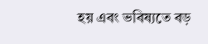হয় এবং ভবিষ্যতে বড়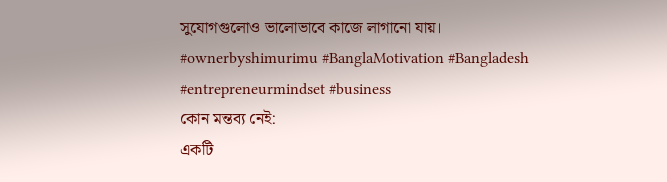সুযোগগুলোও ভালোভাবে কাজে লাগানো যায়।
#ownerbyshimurimu #BanglaMotivation #Bangladesh #entrepreneurmindset #business
কোন মন্তব্য নেই:
একটি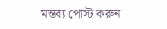মন্তব্য পোস্ট করুন